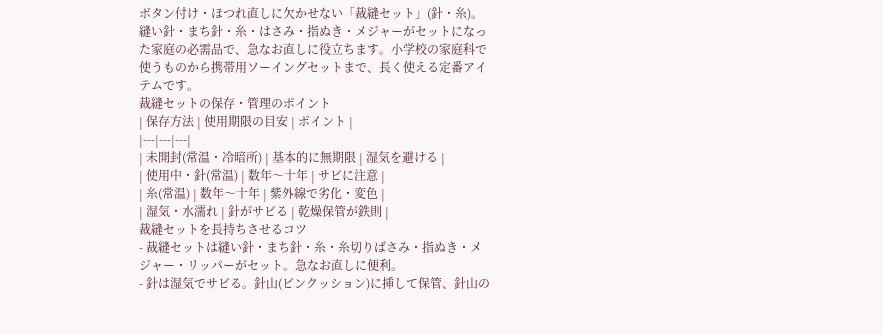ボタン付け・ほつれ直しに欠かせない「裁縫セット」(針・糸)。縫い針・まち針・糸・はさみ・指ぬき・メジャーがセットになった家庭の必需品で、急なお直しに役立ちます。小学校の家庭科で使うものから携帯用ソーイングセットまで、長く使える定番アイテムです。
裁縫セットの保存・管理のポイント
| 保存方法 | 使用期限の目安 | ポイント |
|---|---|---|
| 未開封(常温・冷暗所) | 基本的に無期限 | 湿気を避ける |
| 使用中・針(常温) | 数年〜十年 | サビに注意 |
| 糸(常温) | 数年〜十年 | 紫外線で劣化・変色 |
| 湿気・水濡れ | 針がサビる | 乾燥保管が鉄則 |
裁縫セットを長持ちさせるコツ
- 裁縫セットは縫い針・まち針・糸・糸切りばさみ・指ぬき・メジャー・リッパーがセット。急なお直しに便利。
- 針は湿気でサビる。針山(ピンクッション)に挿して保管、針山の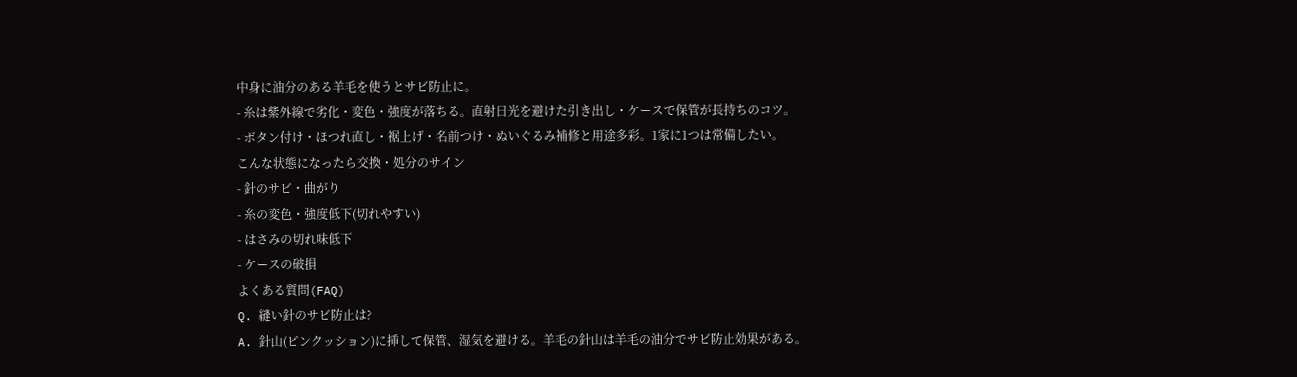中身に油分のある羊毛を使うとサビ防止に。
- 糸は紫外線で劣化・変色・強度が落ちる。直射日光を避けた引き出し・ケースで保管が長持ちのコツ。
- ボタン付け・ほつれ直し・裾上げ・名前つけ・ぬいぐるみ補修と用途多彩。1家に1つは常備したい。
こんな状態になったら交換・処分のサイン
- 針のサビ・曲がり
- 糸の変色・強度低下(切れやすい)
- はさみの切れ味低下
- ケースの破損
よくある質問(FAQ)
Q. 縫い針のサビ防止は?
A. 針山(ピンクッション)に挿して保管、湿気を避ける。羊毛の針山は羊毛の油分でサビ防止効果がある。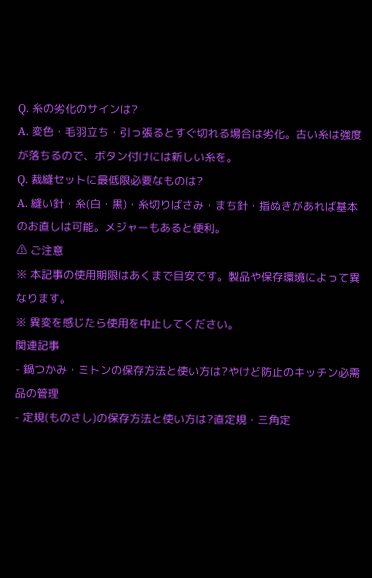Q. 糸の劣化のサインは?
A. 変色・毛羽立ち・引っ張るとすぐ切れる場合は劣化。古い糸は強度が落ちるので、ボタン付けには新しい糸を。
Q. 裁縫セットに最低限必要なものは?
A. 縫い針・糸(白・黒)・糸切りばさみ・まち針・指ぬきがあれば基本のお直しは可能。メジャーもあると便利。
⚠ ご注意
※ 本記事の使用期限はあくまで目安です。製品や保存環境によって異なります。
※ 異変を感じたら使用を中止してください。
関連記事
- 鍋つかみ・ミトンの保存方法と使い方は?やけど防止のキッチン必需品の管理
- 定規(ものさし)の保存方法と使い方は?直定規・三角定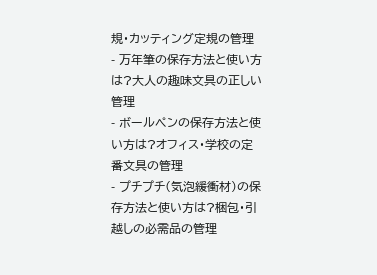規・カッティング定規の管理
- 万年筆の保存方法と使い方は?大人の趣味文具の正しい管理
- ボールペンの保存方法と使い方は?オフィス・学校の定番文具の管理
- プチプチ(気泡緩衝材)の保存方法と使い方は?梱包・引越しの必需品の管理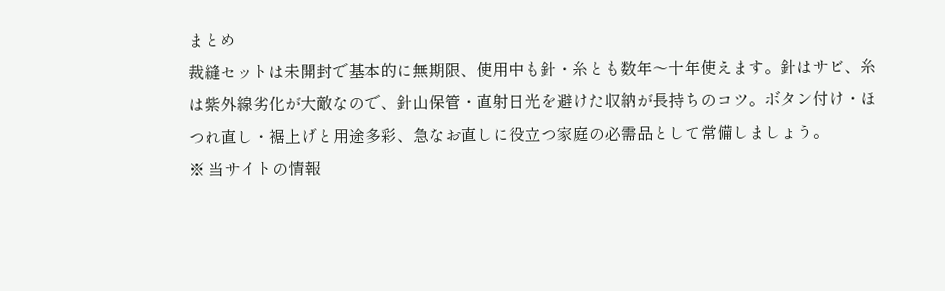まとめ
裁縫セットは未開封で基本的に無期限、使用中も針・糸とも数年〜十年使えます。針はサビ、糸は紫外線劣化が大敵なので、針山保管・直射日光を避けた収納が長持ちのコツ。ボタン付け・ほつれ直し・裾上げと用途多彩、急なお直しに役立つ家庭の必需品として常備しましょう。
※ 当サイトの情報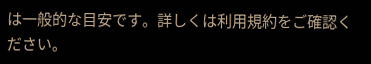は一般的な目安です。詳しくは利用規約をご確認ください。